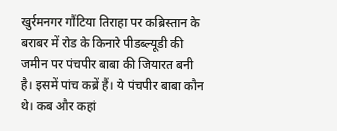खुर्रमनगर गौंटिया तिराहा पर कब्रिस्तान के बराबर में रोड के किनारे पीडब्ल्यूडी की जमीन पर पंचपीर बाबा की जियारत बनी है। इसमें पांच कब्रें हैं। ये पंचपीर बाबा कौन थे। कब और कहां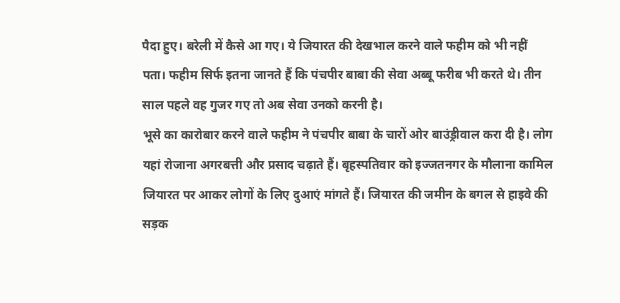पैदा हुए। बरेली में कैसे आ गए। ये जियारत की देखभाल करने वाले फहीम को भी नहीं पता। फहीम सिर्फ इतना जानते हैं कि पंचपीर बाबा की सेवा अब्बू फरीब भी करते थे। तीन साल पहले वह गुजर गए तो अब सेवा उनको करनी है।
भूसे का कारोबार करने वाले फहीम ने पंचपीर बाबा के चारों ओर बाउंड्रीवाल करा दी है। लोग यहां रोजाना अगरबत्ती और प्रसाद चढ़ाते हैं। बृहस्पतिवार को इज्जतनगर के मौलाना कामिल जियारत पर आकर लोगों के लिए दुआएं मांगते हैं। जियारत की जमीन के बगल से हाइवे की सड़क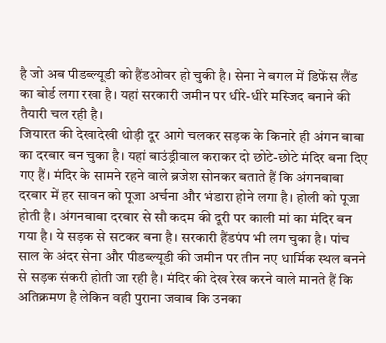है जो अब पीडब्ल्यूडी को हैंडओवर हो चुकी है। सेना ने बगल में डिफेंस लैंड का बोर्ड लगा रखा है। यहां सरकारी जमीन पर धीरे-धीरे मस्जिद बनाने की तैयारी चल रही है।
जियारत की देखादेखी थोड़ी दूर आगे चलकर सड़क के किनारे ही अंगन बाबा का दरबार बन चुका है। यहां बाउंड्रीवाल कराकर दो छोटे-छोटे मंदिर बना दिए गए हैं। मंदिर के सामने रहने वाले ब्रजेश सोनकर बताते हैं कि अंगनबाबा दरबार में हर सावन को पूजा अर्चना और भंडारा होने लगा है। होली को पूजा होती है। अंगनबाबा दरबार से सौ कदम की दूरी पर काली मां का मंदिर बन गया है। ये सड़क से सटकर बना है। सरकारी हैंडपंप भी लग चुका है। पांच साल के अंदर सेना और पीडब्ल्यूडी की जमीन पर तीन नए धार्मिक स्थल बनने से सड़क संकरी होती जा रही है। मंदिर की देख रेख करने वाले मानते हैं कि अतिक्रमण है लेकिन वही पुराना जवाब कि उनका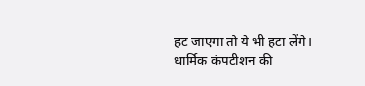हट जाएगा तो ये भी हटा लेंगे। धार्मिक कंपटीशन की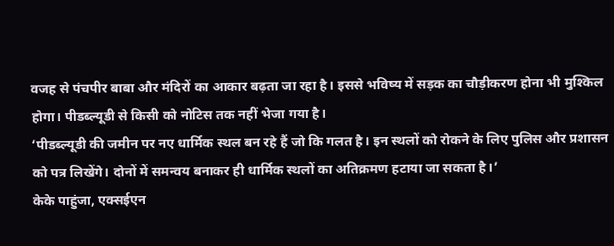वजह से पंचपीर बाबा और मंदिरों का आकार बढ़ता जा रहा है। इससे भविष्य में सड़क का चौड़ीकरण होना भी मुश्किल होगा। पीडब्ल्यूडी से किसी को नोटिस तक नहीं भेजा गया है।
‘पीडब्ल्यूडी की जमीन पर नए धार्मिक स्थल बन रहे हैं जो कि गलत है। इन स्थलों को रोकने के लिए पुलिस और प्रशासन को पत्र लिखेंगे। दोनों में समन्वय बनाकर ही धार्मिक स्थलों का अतिक्रमण हटाया जा सकता है।’
केके पाहुंजा, एक्सईएन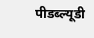पीडब्ल्यूडी